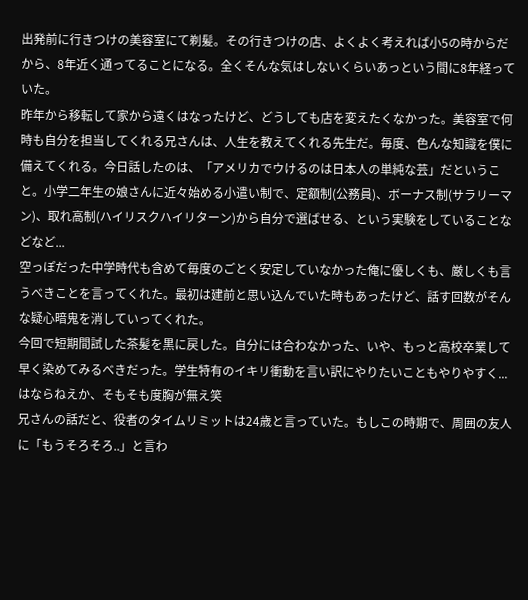出発前に行きつけの美容室にて剃髪。その行きつけの店、よくよく考えれば小5の時からだから、8年近く通ってることになる。全くそんな気はしないくらいあっという間に8年経っていた。
昨年から移転して家から遠くはなったけど、どうしても店を変えたくなかった。美容室で何時も自分を担当してくれる兄さんは、人生を教えてくれる先生だ。毎度、色んな知識を僕に備えてくれる。今日話したのは、「アメリカでウけるのは日本人の単純な芸」だということ。小学二年生の娘さんに近々始める小遣い制で、定額制(公務員)、ボーナス制(サラリーマン)、取れ高制(ハイリスクハイリターン)から自分で選ばせる、という実験をしていることなどなど...
空っぽだった中学時代も含めて毎度のごとく安定していなかった俺に優しくも、厳しくも言うべきことを言ってくれた。最初は建前と思い込んでいた時もあったけど、話す回数がそんな疑心暗鬼を消していってくれた。
今回で短期間試した茶髪を黒に戻した。自分には合わなかった、いや、もっと高校卒業して早く染めてみるべきだった。学生特有のイキリ衝動を言い訳にやりたいこともやりやすく...はならねえか、そもそも度胸が無え笑
兄さんの話だと、役者のタイムリミットは24歳と言っていた。もしこの時期で、周囲の友人に「もうそろそろ..」と言わ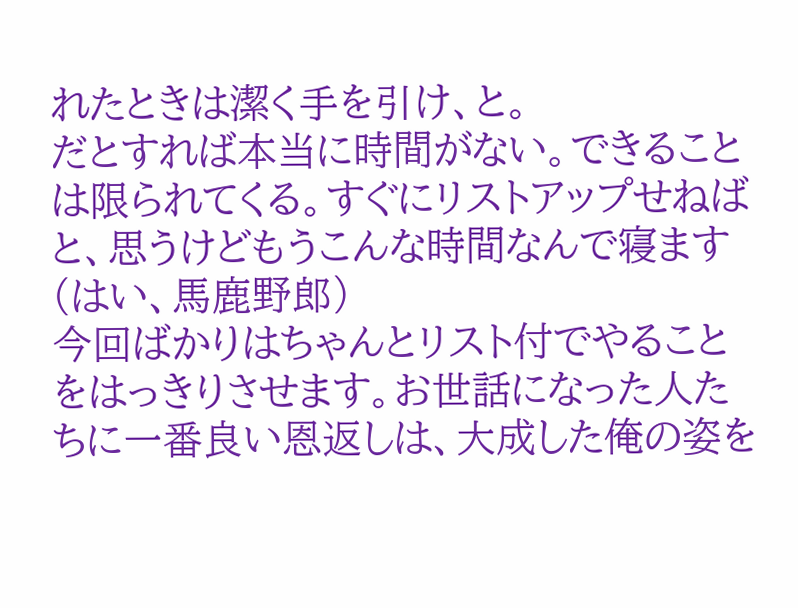れたときは潔く手を引け、と。
だとすれば本当に時間がない。できることは限られてくる。すぐにリストアップせねばと、思うけどもうこんな時間なんで寝ます(はい、馬鹿野郎)
今回ばかりはちゃんとリスト付でやることをはっきりさせます。お世話になった人たちに一番良い恩返しは、大成した俺の姿を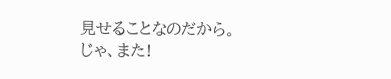見せることなのだから。
じゃ、また!